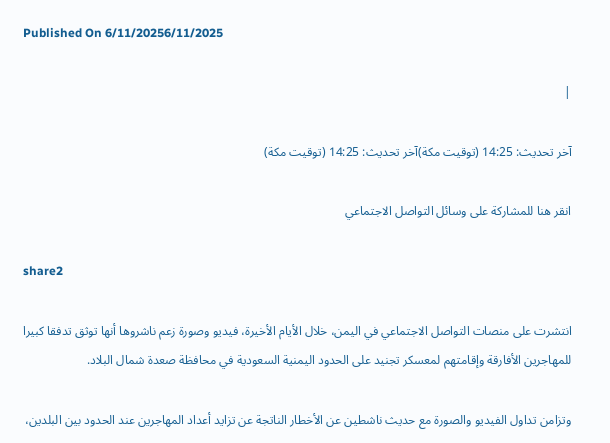Published On 6/11/20256/11/2025

|

آخر تحديث: 14:25 (توقيت مكة)آخر تحديث: 14:25 (توقيت مكة)

انقر هنا للمشاركة على وسائل التواصل الاجتماعي

share2

انتشرت على منصات التواصل الاجتماعي في اليمن، خلال الأيام الأخيرة، فيديو وصورة زعم ناشروها أنها توثق تدفقا كبيرا للمهاجرين الأفارقة وإقامتهم لمعسكر تجنيد على الحدود اليمنية السعودية في محافظة صعدة شمال البلاد.

وتزامن تداول الفيديو والصورة مع حديث ناشطين عن الأخطار الناتجة عن تزايد أعداد المهاجرين عند الحدود بين البلدين،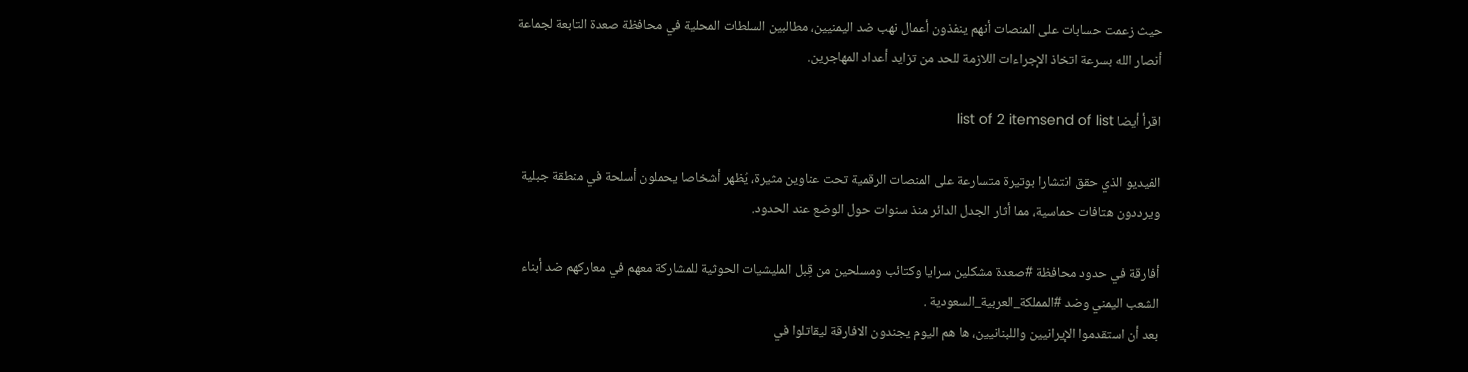حيث زعمت حسابات على المنصات أنهم ينفذون أعمال نهب ضد اليمنيين، مطالبين السلطات المحلية في محافظة صعدة التابعة لجماعة أنصار الله بسرعة اتخاذ الإجراءات اللازمة للحد من تزايد أعداد المهاجرين.

اقرأ أيضا list of 2 itemsend of list

الفيديو الذي حقق انتشارا بوتيرة متسارعة على المنصات الرقمية تحت عناوين مثيرة، يُظهر أشخاصا يحملون أسلحة في منطقة جبلية ويرددون هتافات حماسية، مما أثار الجدل الدائر منذ سنوات حول الوضع عند الحدود.

أفارقة في حدود محافظة #صعدة مشكلين سرايا وكتائب ومسلحين من قِبل المليشيات الحوثية للمشاركة معهم في معاركهم ضد أبناء الشعب اليمني وضد #المملكة_العربية_السعودية .
بعد أن استقدموا الإيرانيين واللبنانيين، ها هم اليوم يجندون الافارقة ليقاتلوا في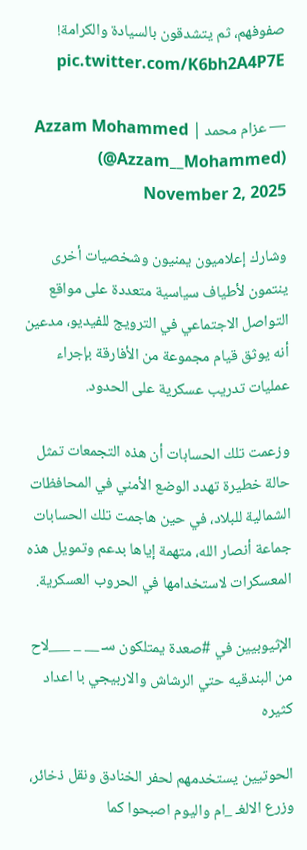صفوفهم، ثم يتشدقون بالسيادة والكرامة! pic.twitter.com/K6bh2A4P7E

— عزام محمد | Azzam Mohammed (@Azzam__Mohammed) November 2, 2025

وشارك إعلاميون يمنيون وشخصيات أخرى ينتمون لأطياف سياسية متعددة على مواقع التواصل الاجتماعي في الترويج للفيديو، مدعين أنه يوثق قيام مجموعة من الأفارقة بإجراء عمليات تدريب عسكرية على الحدود.

وزعمت تلك الحسابات أن هذه التجمعات تمثل حالة خطيرة تهدد الوضع الأمني في المحافظات الشمالية للبلاد، في حين هاجمت تلك الحسابات جماعة أنصار الله، متهمة إياها بدعم وتمويل هذه المعسكرات لاستخدامها في الحروب العسكرية.

الإثيوبيين في #صعدة يمتلكون سـ __ _ ___لاح من البندقيه حتي الرشاش والاربيجي با اعداد كثيره

الحوتيين يستخدمهم لحفر الخنادق ونقل ذخائر، وزرع الالغـ _ام واليوم اصبحوا كما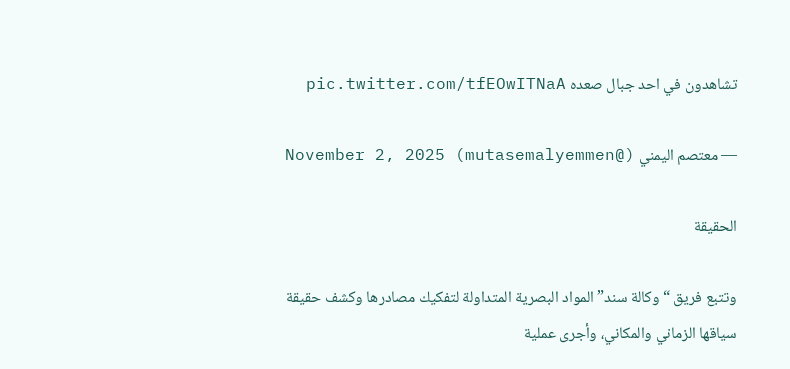تشاهدون في احد جبال صعده pic.twitter.com/tfEOwITNaA

— معتصم اليمني (@mutasemalyemmen) November 2, 2025

الحقيقة

وتتبع فريق “وكالة سند” المواد البصرية المتداولة لتفكيك مصادرها وكشف حقيقة سياقها الزماني والمكاني، وأجرى عملية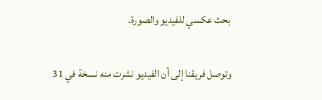بحث عكسي للفيديو والصورة.

وتوصل فريقنا إلى أن الفيديو نشرت منه نسخة في 31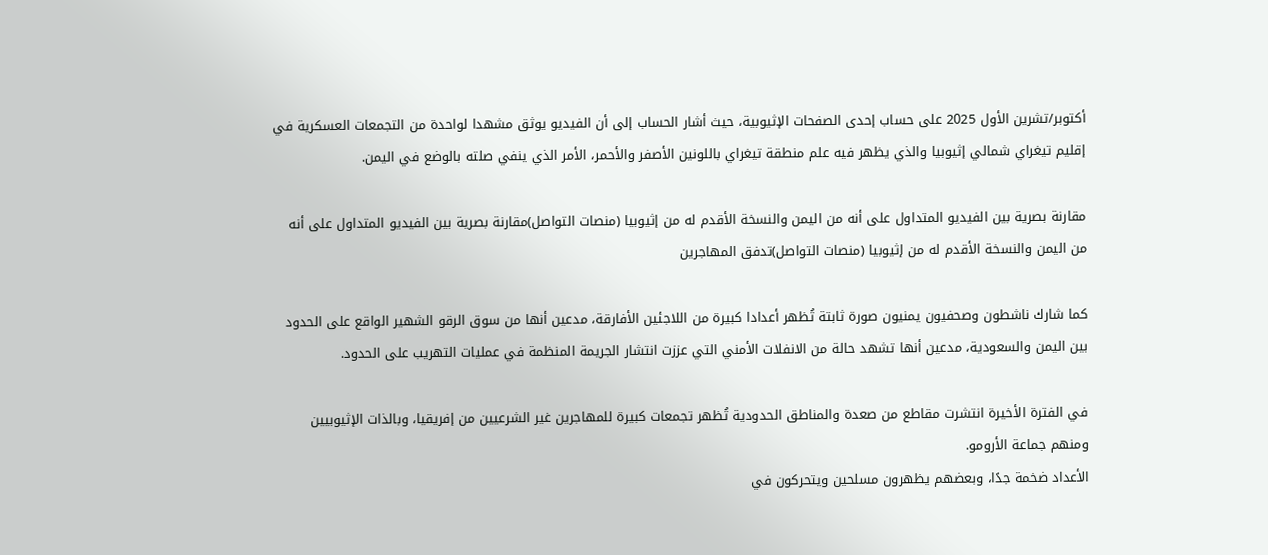أكتوبر/تشرين الأول 2025 على حساب إحدى الصفحات الإثيوبية، حيث أشار الحساب إلى أن الفيديو يوثق مشهدا لواحدة من التجمعات العسكرية في إقليم تيغراي شمالي إثيوبيا والذي يظهر فيه علم منطقة تيغراي باللونين الأصفر والأحمر، الأمر الذي ينفي صلته بالوضع في اليمن.

مقارنة بصرية بين الفيديو المتداول على أنه من اليمن والنسخة الأقدم له من إثيوبيا (منصات التواصل)مقارنة بصرية بين الفيديو المتداول على أنه من اليمن والنسخة الأقدم له من إثيوبيا (منصات التواصل)تدفق المهاجرين

كما شارك ناشطون وصحفيون يمنيون صورة ثابتة تُظهر أعدادا كبيرة من اللاجئين الأفارقة، مدعين أنها من سوق الرقو الشهير الواقع على الحدود بين اليمن والسعودية، مدعين أنها تشهد حالة من الانفلات الأمني التي عززت انتشار الجريمة المنظمة في عمليات التهريب على الحدود.

في الفترة الأخيرة انتشرت مقاطع من صعدة والمناطق الحدودية تُظهر تجمعات كبيرة للمهاجرين غير الشرعيين من إفريقيا، وبالذات الإثيوبيين ومنهم جماعة الأرومو.
الأعداد ضخمة جدًا، وبعضهم يظهرون مسلحين ويتحركون في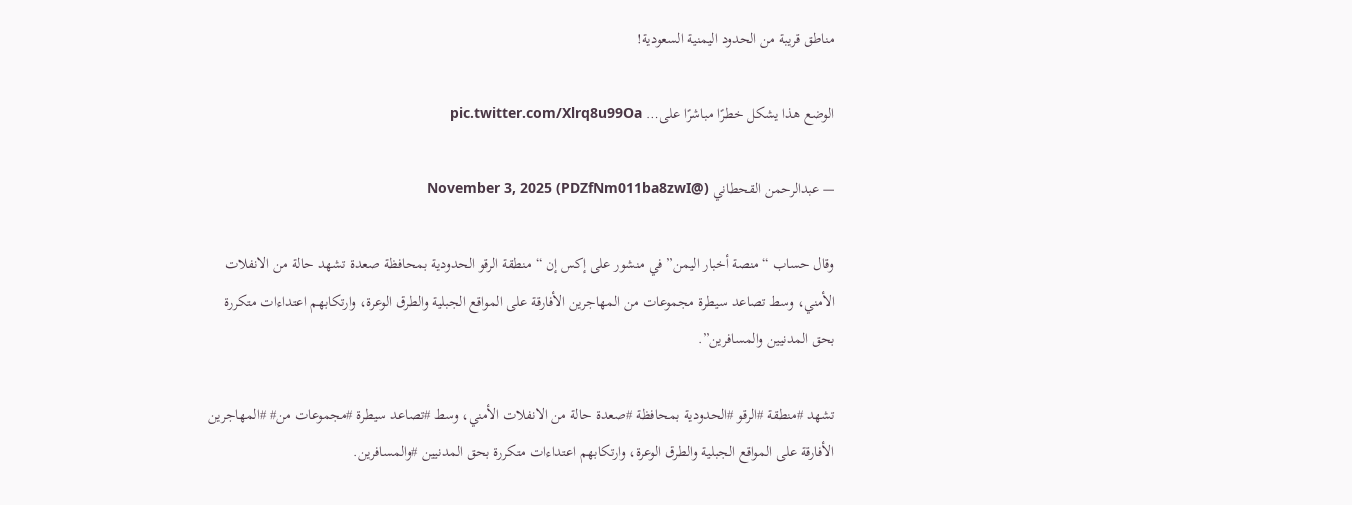مناطق قريبة من الحدود اليمنية السعودية!

الوضع هذا يشكل خطرًا مباشرًا على… pic.twitter.com/Xlrq8u99Oa

— عبدالرحمن القحطاني (@PDZfNm011ba8zwI) November 3, 2025

وقال حساب “منصة أخبار اليمن” في منشور على إكس إن “منطقة الرقو الحدودية بمحافظة صعدة تشهد حالة من الانفلات الأمني، وسط تصاعد سيطرة مجموعات من المهاجرين الأفارقة على المواقع الجبلية والطرق الوعرة، وارتكابهم اعتداءات متكررة بحق المدنيين والمسافرين”.

تشهد #منطقة #الرقو #الحدودية بمحافظة #صعدة حالة من الانفلات الأمني، وسط #تصاعد سيطرة #مجموعات من# #المهاجرين الأفارقة على المواقع الجبلية والطرق الوعرة، وارتكابهم اعتداءات متكررة بحق المدنيين #والمسافرين.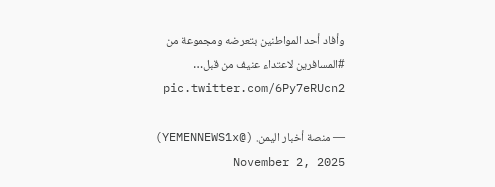وأفاد أحد المواطنين بتعرضه ومجموعة من #المسافرين لاعتداء عنيف من قبل… pic.twitter.com/6Py7eRUcn2

— منصة أخبار اليمن. (@YEMENNEWS1x) November 2, 2025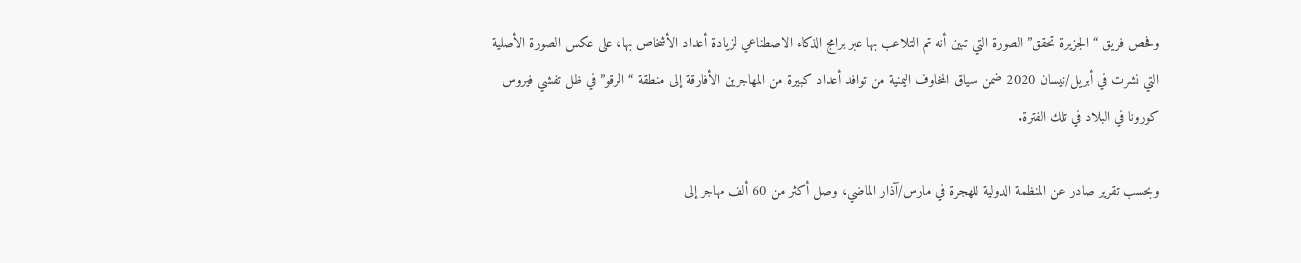وفحص فريق “الجزيرة تحقق” الصورة التي تبين أنه تم التلاعب بها عبر برامج الذكاء الاصطناعي لزيادة أعداد الأشخاص بها، على عكس الصورة الأصلية التي نشرت في أبريل/نيسان 2020 ضمن سياق المخاوف اليمنية من توافد أعداد كبيرة من المهاجرين الأفارقة إلى منطقة “الرقو” في ظل تفشي فيروس كورونا في البلاد في تلك الفترة.

وبحسب تقرير صادر عن المنظمة الدولية للهجرة في مارس/آذار الماضي، وصل أكثر من 60 ألف مهاجر إلى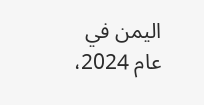اليمن في عام 2024،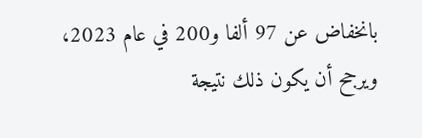بانخفاض عن 97 ألفا و200 في عام 2023، ويرجح أن يكون ذلك نتيجة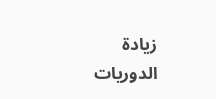زيادة الدوريات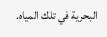البحرية في تلك المياه.